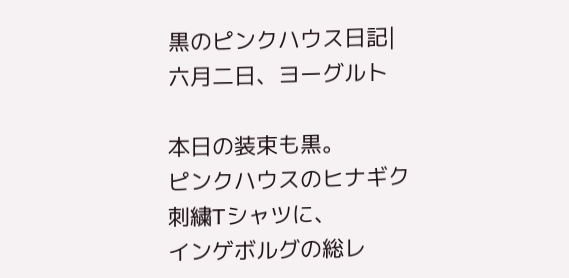黒のピンクハウス日記|六月二日、ヨーグルト

本日の装束も黒。
ピンクハウスのヒナギク刺繍Tシャツに、
インゲボルグの総レ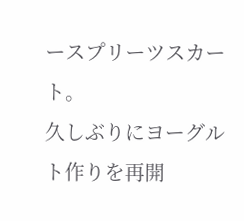ースプリーツスカート。
久しぶりにヨーグルト作りを再開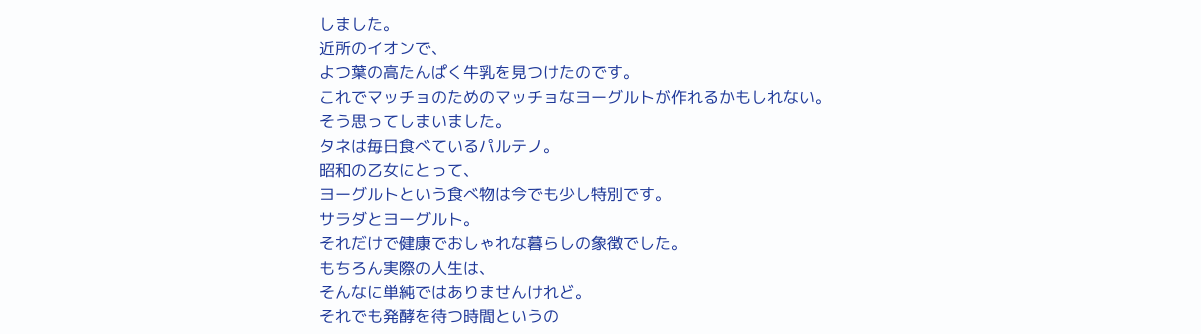しました。
近所のイオンで、
よつ葉の高たんぱく牛乳を見つけたのです。
これでマッチョのためのマッチョなヨーグルトが作れるかもしれない。
そう思ってしまいました。
タネは毎日食べているパルテノ。
昭和の乙女にとって、
ヨーグルトという食べ物は今でも少し特別です。
サラダとヨーグルト。
それだけで健康でおしゃれな暮らしの象徴でした。
もちろん実際の人生は、
そんなに単純ではありませんけれど。
それでも発酵を待つ時間というの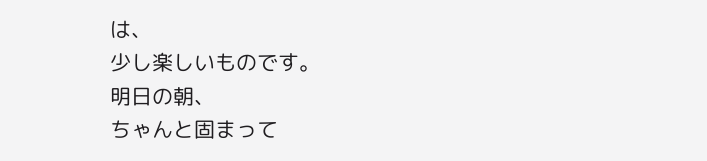は、
少し楽しいものです。
明日の朝、
ちゃんと固まって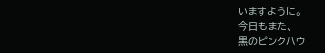いますように。
今日もまた、
黒のピンクハウ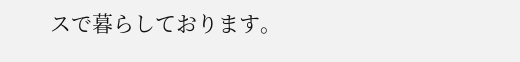スで暮らしております。